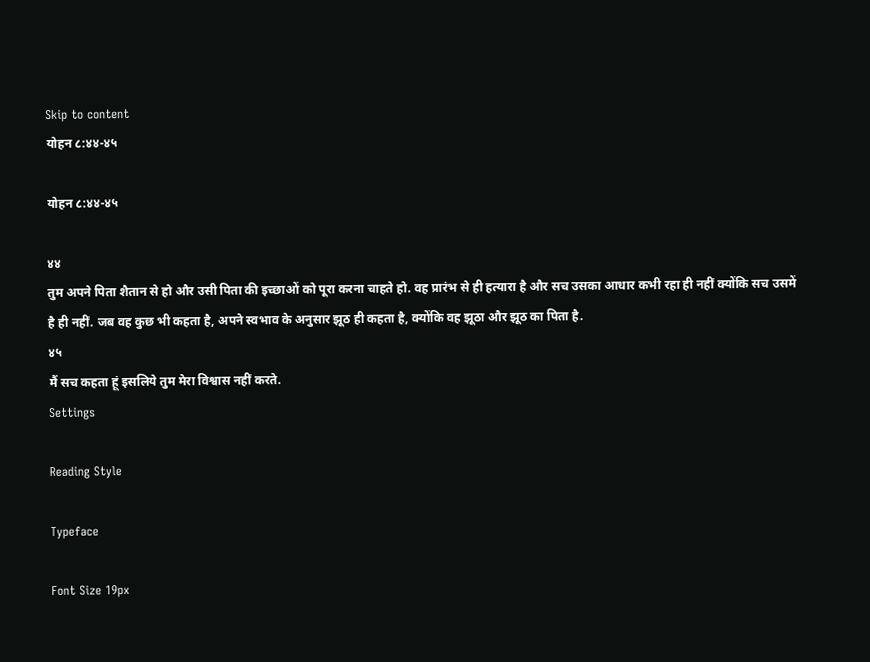Skip to content
योहन ८:४४-४५

योहन ८:४४-४५

४४
तुम अपने पिता शैतान से हो और उसी पिता की इच्छाओं को पूरा करना चाहते हो. वह प्रारंभ से ही हत्यारा है और सच उसका आधार कभी रहा ही नहीं क्योंकि सच उसमें है ही नहीं. जब वह कुछ भी कहता है, अपने स्वभाव के अनुसार झूठ ही कहता है, क्योंकि वह झूठा और झूठ का पिता है.
४५
मैं सच कहता हूं इसलिये तुम मेरा विश्वास नहीं करते.
Settings

Reading Style

Typeface

Font Size 19px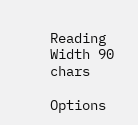Reading Width 90 chars

Options